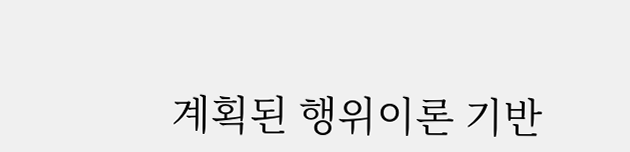계획된 행위이론 기반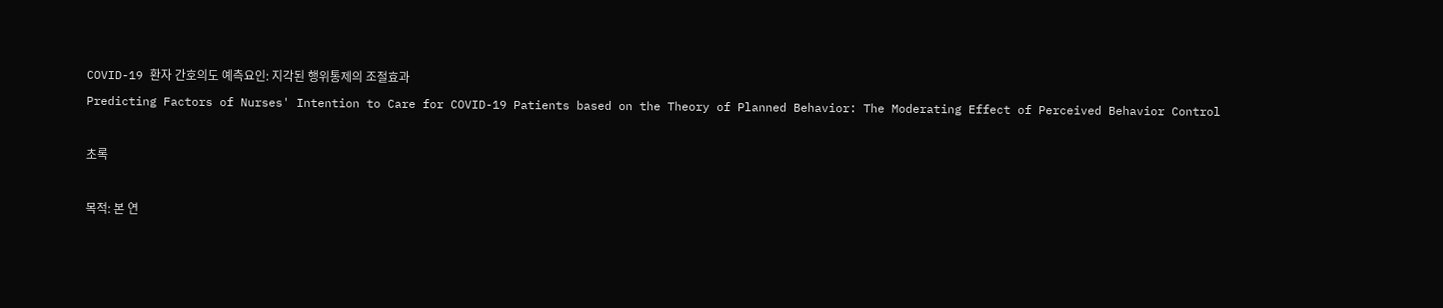COVID-19 환자 간호의도 예측요인: 지각된 행위통제의 조절효과
Predicting Factors of Nurses' Intention to Care for COVID-19 Patients based on the Theory of Planned Behavior: The Moderating Effect of Perceived Behavior Control

초록

목적: 본 연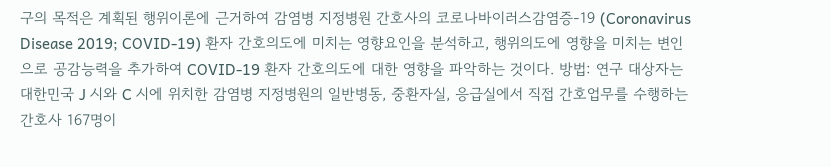구의 목적은 계획된 행위이론에 근거하여 감염병 지정병원 간호사의 코로나바이러스감염증-19 (Coronavirus Disease 2019; COVID-19) 환자 간호의도에 미치는 영향요인을 분석하고, 행위의도에 영향을 미치는 변인으로 공감능력을 추가하여 COVID-19 환자 간호의도에 대한 영향을 파악하는 것이다. 방법: 연구 대상자는 대한민국 J 시와 C 시에 위치한 감염병 지정병원의 일반병동, 중환자실, 응급실에서 직접 간호업무를 수행하는 간호사 167명이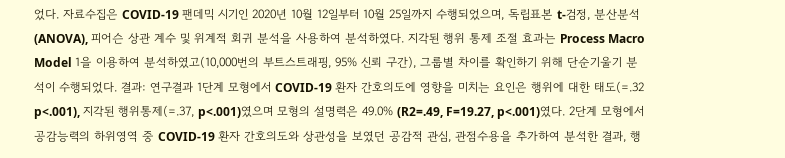었다. 자료수집은 COVID-19 팬데믹 시기인 2020년 10월 12일부터 10월 25일까지 수행되었으며, 독립표본 t-검정, 분산분석(ANOVA), 피어슨 상관 계수 및 위계적 회귀 분석을 사용하여 분석하였다. 지각된 행위 통제 조절 효과는 Process Macro Model 1을 이용하여 분석하였고(10,000번의 부트스트래핑, 95% 신뢰 구간), 그룹별 차이를 확인하기 위해 단순기울기 분석이 수행되었다. 결과: 연구결과 1단계 모형에서 COVID-19 환자 간호의도에 영향을 미치는 요인은 행위에 대한 태도(=.32 p<.001), 지각된 행위통제(=.37, p<.001)였으며 모형의 설명력은 49.0% (R2=.49, F=19.27, p<.001)였다. 2단계 모형에서 공감능력의 하위영역 중 COVID-19 환자 간호의도와 상관성을 보였던 공감적 관심, 관점수용을 추가하여 분석한 결과, 행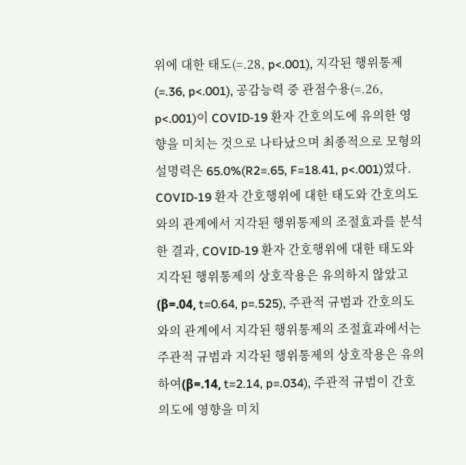위에 대한 태도(=.28, p<.001), 지각된 행위통제(=.36, p<.001), 공감능력 중 관점수용(=.26, p<.001)이 COVID-19 환자 간호의도에 유의한 영향을 미치는 것으로 나타났으며 최종적으로 모형의 설명력은 65.0%(R2=.65, F=18.41, p<.001)였다. COVID-19 환자 간호행위에 대한 태도와 간호의도와의 관계에서 지각된 행위통제의 조절효과를 분석한 결과, COVID-19 환자 간호행위에 대한 태도와 지각된 행위통제의 상호작용은 유의하지 않았고(β=.04, t=0.64, p=.525), 주관적 규범과 간호의도와의 관계에서 지각된 행위통제의 조절효과에서는 주관적 규범과 지각된 행위통제의 상호작용은 유의하여(β=.14, t=2.14, p=.034), 주관적 규범이 간호의도에 영향을 미치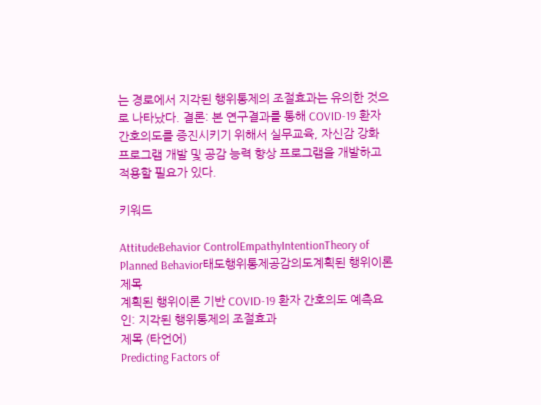는 경로에서 지각된 행위통제의 조절효과는 유의한 것으로 나타났다. 결론: 본 연구결과를 통해 COVID-19 환자 간호의도를 증진시키기 위해서 실무교육, 자신감 강화 프로그램 개발 및 공감 능력 향상 프로그램을 개발하고 적용할 필요가 있다.

키워드

AttitudeBehavior ControlEmpathyIntentionTheory of Planned Behavior태도행위통제공감의도계획된 행위이론
제목
계획된 행위이론 기반 COVID-19 환자 간호의도 예측요인: 지각된 행위통제의 조절효과
제목 (타언어)
Predicting Factors of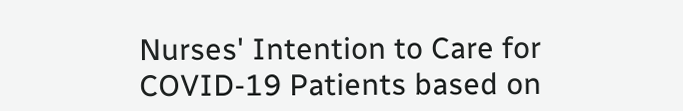Nurses' Intention to Care for COVID-19 Patients based on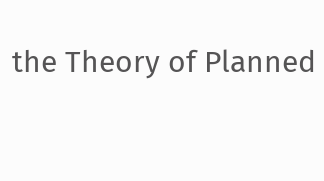the Theory of Planned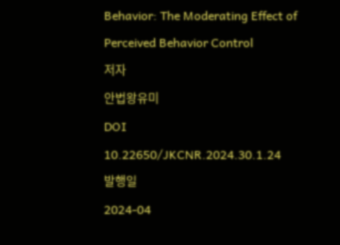Behavior: The Moderating Effect of Perceived Behavior Control
저자
안법왕유미
DOI
10.22650/JKCNR.2024.30.1.24
발행일
2024-04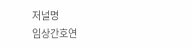저널명
임상간호연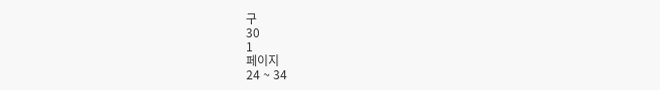구
30
1
페이지
24 ~ 34